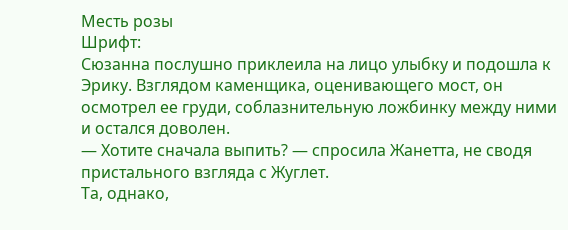Месть розы
Шрифт:
Сюзанна послушно приклеила на лицо улыбку и подошла к Эрику. Взглядом каменщика, оценивающего мост, он осмотрел ее груди, соблазнительную ложбинку между ними и остался доволен.
— Хотите сначала выпить? — спросила Жанетта, не сводя пристального взгляда с Жуглет.
Та, однако,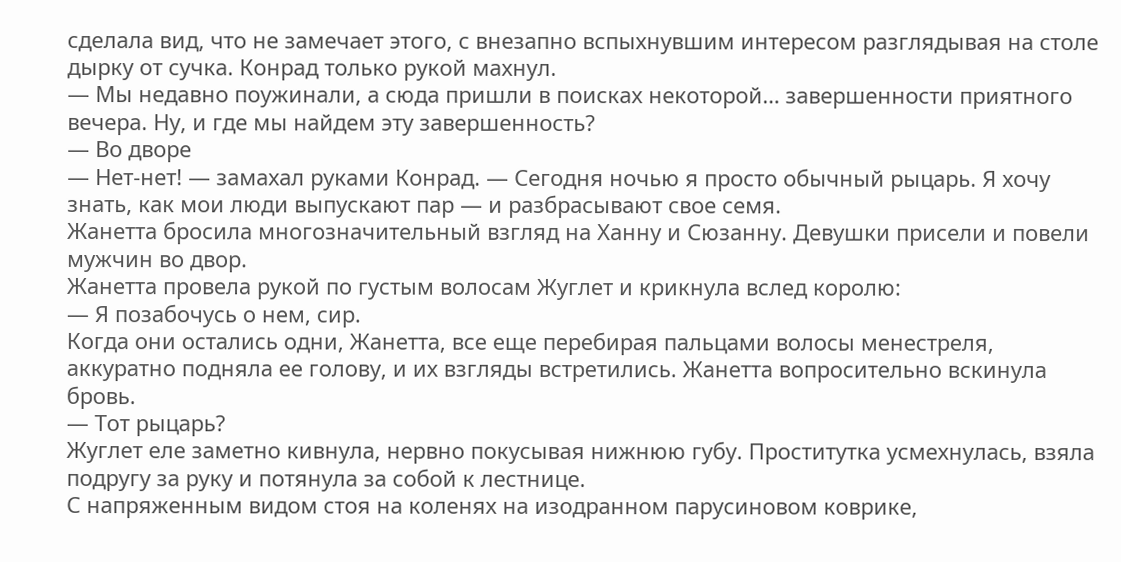сделала вид, что не замечает этого, с внезапно вспыхнувшим интересом разглядывая на столе дырку от сучка. Конрад только рукой махнул.
— Мы недавно поужинали, а сюда пришли в поисках некоторой… завершенности приятного вечера. Ну, и где мы найдем эту завершенность?
— Во дворе
— Нет-нет! — замахал руками Конрад. — Сегодня ночью я просто обычный рыцарь. Я хочу знать, как мои люди выпускают пар — и разбрасывают свое семя.
Жанетта бросила многозначительный взгляд на Ханну и Сюзанну. Девушки присели и повели мужчин во двор.
Жанетта провела рукой по густым волосам Жуглет и крикнула вслед королю:
— Я позабочусь о нем, сир.
Когда они остались одни, Жанетта, все еще перебирая пальцами волосы менестреля, аккуратно подняла ее голову, и их взгляды встретились. Жанетта вопросительно вскинула бровь.
— Тот рыцарь?
Жуглет еле заметно кивнула, нервно покусывая нижнюю губу. Проститутка усмехнулась, взяла подругу за руку и потянула за собой к лестнице.
С напряженным видом стоя на коленях на изодранном парусиновом коврике,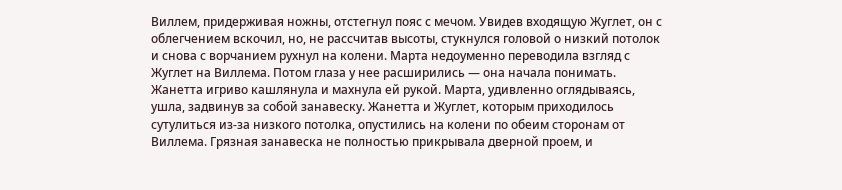Виллем, придерживая ножны, отстегнул пояс с мечом. Увидев входящую Жуглет, он с облегчением вскочил, но, не рассчитав высоты, стукнулся головой о низкий потолок и снова с ворчанием рухнул на колени. Марта недоуменно переводила взгляд с Жуглет на Виллема. Потом глаза у нее расширились — она начала понимать.
Жанетта игриво кашлянула и махнула ей рукой. Марта, удивленно оглядываясь, ушла, задвинув за собой занавеску. Жанетта и Жуглет, которым приходилось сутулиться из-за низкого потолка, опустились на колени по обеим сторонам от Виллема. Грязная занавеска не полностью прикрывала дверной проем, и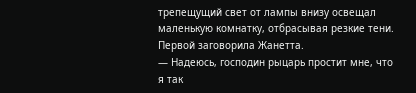трепещущий свет от лампы внизу освещал маленькую комнатку, отбрасывая резкие тени.
Первой заговорила Жанетта.
— Надеюсь, господин рыцарь простит мне, что я так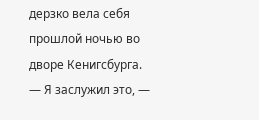дерзко вела себя прошлой ночью во дворе Кенигсбурга.
— Я заслужил это, —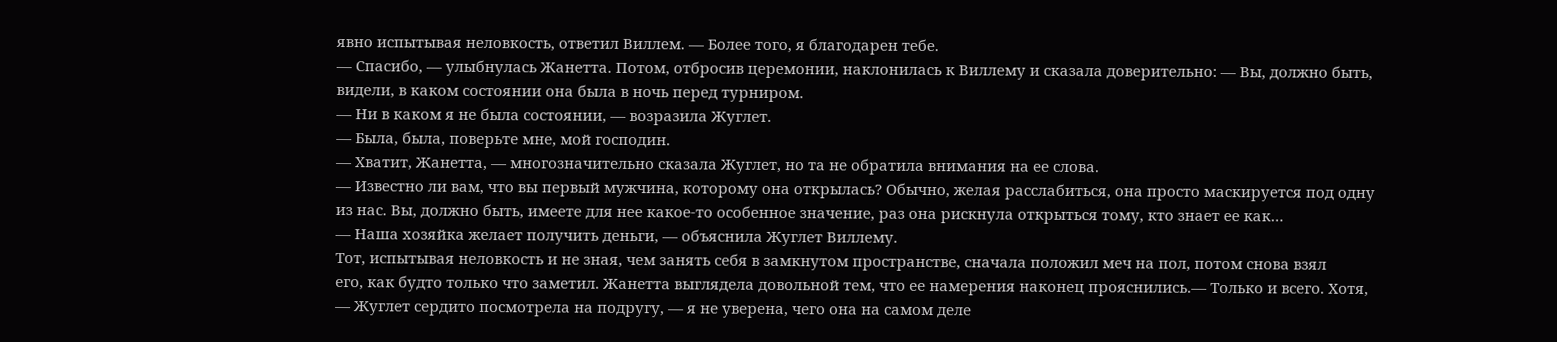явно испытывая неловкость, ответил Виллем. — Более того, я благодарен тебе.
— Спасибо, — улыбнулась Жанетта. Потом, отбросив церемонии, наклонилась к Виллему и сказала доверительно: — Вы, должно быть, видели, в каком состоянии она была в ночь перед турниром.
— Ни в каком я не была состоянии, — возразила Жуглет.
— Была, была, поверьте мне, мой господин.
— Хватит, Жанетта, — многозначительно сказала Жуглет, но та не обратила внимания на ее слова.
— Известно ли вам, что вы первый мужчина, которому она открылась? Обычно, желая расслабиться, она просто маскируется под одну из нас. Вы, должно быть, имеете для нее какое-то особенное значение, раз она рискнула открыться тому, кто знает ее как…
— Наша хозяйка желает получить деньги, — объяснила Жуглет Виллему.
Тот, испытывая неловкость и не зная, чем занять себя в замкнутом пространстве, сначала положил меч на пол, потом снова взял
его, как будто только что заметил. Жанетта выглядела довольной тем, что ее намерения наконец прояснились.— Только и всего. Хотя, — Жуглет сердито посмотрела на подругу, — я не уверена, чего она на самом деле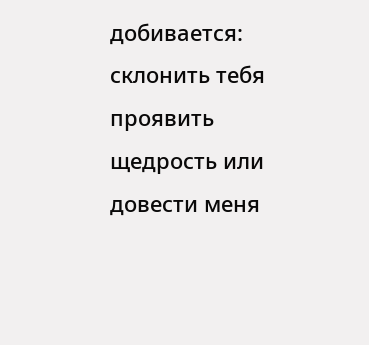добивается: склонить тебя проявить щедрость или довести меня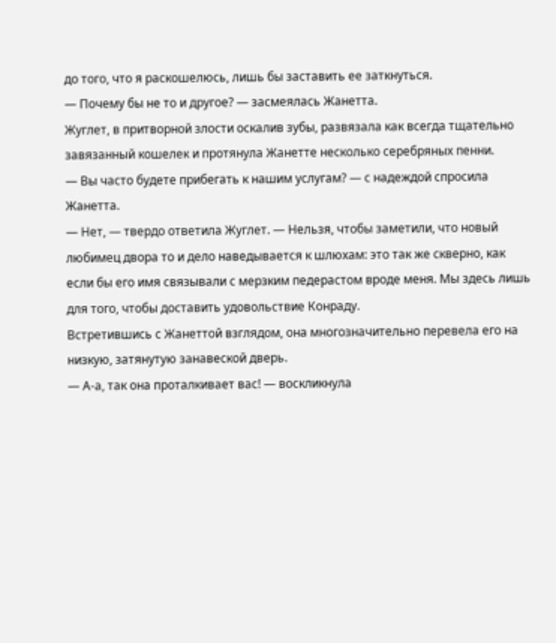до того, что я раскошелюсь, лишь бы заставить ее заткнуться.
— Почему бы не то и другое? — засмеялась Жанетта.
Жуглет, в притворной злости оскалив зубы, развязала как всегда тщательно завязанный кошелек и протянула Жанетте несколько серебряных пенни.
— Вы часто будете прибегать к нашим услугам? — с надеждой спросила Жанетта.
— Нет, — твердо ответила Жуглет. — Нельзя, чтобы заметили, что новый любимец двора то и дело наведывается к шлюхам: это так же скверно, как если бы его имя связывали с мерзким педерастом вроде меня. Мы здесь лишь для того, чтобы доставить удовольствие Конраду.
Встретившись с Жанеттой взглядом, она многозначительно перевела его на низкую, затянутую занавеской дверь.
— А-а, так она проталкивает вас! — воскликнула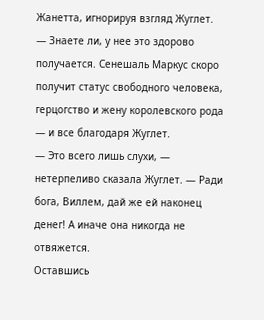Жанетта, игнорируя взгляд Жуглет. — Знаете ли, у нее это здорово получается. Сенешаль Маркус скоро получит статус свободного человека, герцогство и жену королевского рода — и все благодаря Жуглет.
— Это всего лишь слухи, — нетерпеливо сказала Жуглет. — Ради бога, Виллем, дай же ей наконец денег! А иначе она никогда не отвяжется.
Оставшись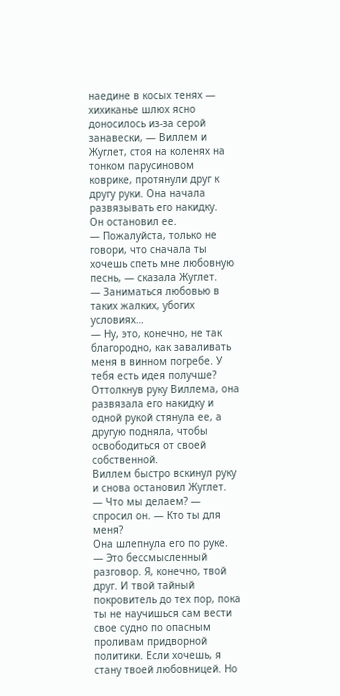наедине в косых тенях — хихиканье шлюх ясно доносилось из-за серой занавески, — Виллем и Жуглет, стоя на коленях на тонком парусиновом коврике, протянули друг к другу руки. Она начала развязывать его накидку.
Он остановил ее.
— Пожалуйста, только не говори, что сначала ты хочешь спеть мне любовную песнь, — сказала Жуглет.
— Заниматься любовью в таких жалких, убогих условиях…
— Ну, это, конечно, не так благородно, как заваливать меня в винном погребе. У тебя есть идея получше?
Оттолкнув руку Виллема, она развязала его накидку и одной рукой стянула ее, а другую подняла, чтобы освободиться от своей собственной.
Виллем быстро вскинул руку и снова остановил Жуглет.
— Что мы делаем? — спросил он. — Кто ты для меня?
Она шлепнула его по руке.
— Это бессмысленный разговор. Я, конечно, твой друг. И твой тайный покровитель до тех пор, пока ты не научишься сам вести свое судно по опасным проливам придворной политики. Если хочешь, я стану твоей любовницей. Но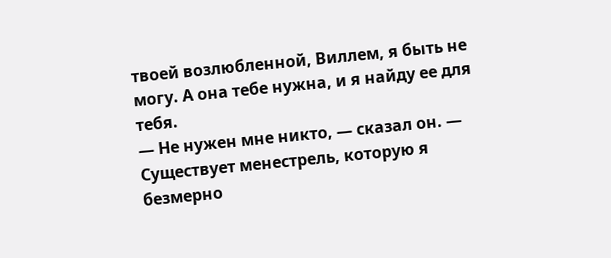твоей возлюбленной, Виллем, я быть не могу. А она тебе нужна, и я найду ее для тебя.
— Не нужен мне никто, — сказал он. — Существует менестрель, которую я безмерно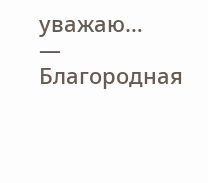уважаю…
— Благородная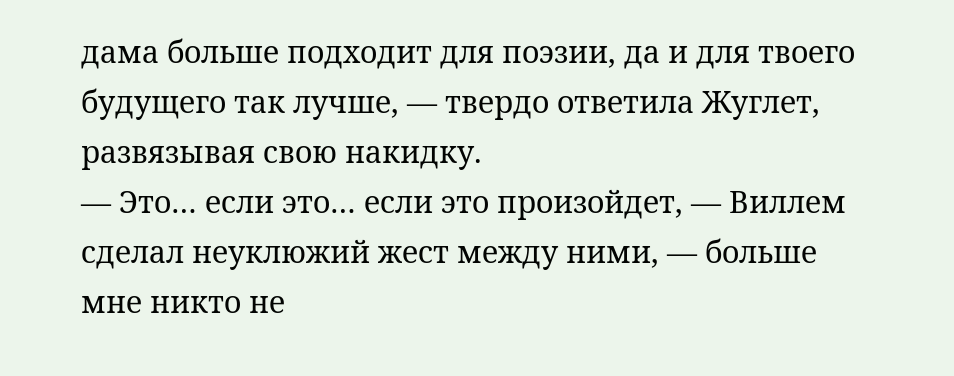дама больше подходит для поэзии, да и для твоего будущего так лучше, — твердо ответила Жуглет, развязывая свою накидку.
— Это… если это… если это произойдет, — Виллем сделал неуклюжий жест между ними, — больше мне никто не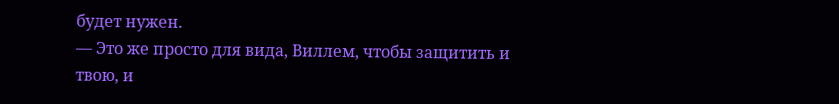будет нужен.
— Это же просто для вида, Виллем, чтобы защитить и твою, и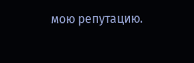мою репутацию.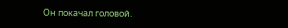Он покачал головой.